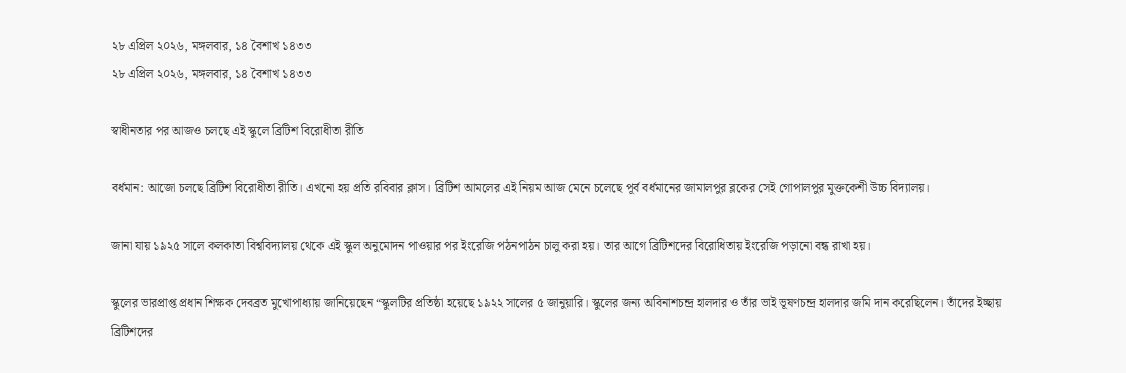২৮ এপ্রিল ২০২৬, মঙ্গলবার, ১৪ বৈশাখ ১৪৩৩
২৮ এপ্রিল ২০২৬, মঙ্গলবার, ১৪ বৈশাখ ১৪৩৩

স্বাধীনতার পর আজও চলছে এই স্কুলে ব্রিটিশ বিরোধীতা রীতি

বর্ধমান: আজো চলছে ব্রিটিশ বিরোধীতা রীতি। এখনো হয় প্রতি রবিবার ক্লাস। ব্রিটিশ আমলের এই নিয়ম আজ মেনে চলেছে পূর্ব বর্ধমানের জামালপুর ব্লকের সেই গোপালপুর মুক্তকেশী উচ্চ বিদ্যালয়।

জানা যায় ১৯২৫ সালে কলকাতা বিশ্ববিদ্যালয় থেকে এই স্কুল অনুমোদন পাওয়ার পর ইংরেজি পঠনপাঠন চালু করা হয়। তার আগে ব্রিটিশদের বিরোধিতায় ইংরেজি পড়ানো বন্ধ রাখা হয়।

স্কুলের ভারপ্রাপ্ত প্রধান শিক্ষক দেবব্রত মুখোপাধ্যায় জানিয়েছেন “স্কুলটির প্রতিষ্ঠা হয়েছে ১৯২২ সালের ৫ জানুয়ারি। স্কুলের জন্য অবিনাশচন্দ্র হালদার ও তাঁর ভাই ভূষণচন্দ্র হালদার জমি দান করেছিলেন। তাঁদের ইচ্ছায় ব্রিটিশদের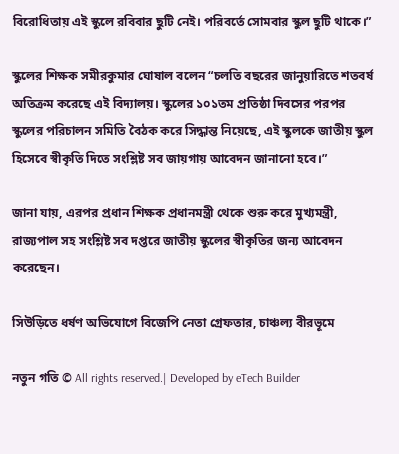বিরোধিতায় এই স্কুলে রবিবার ছুটি নেই। পরিবর্তে সোমবার স্কুল ছুটি থাকে।”

স্কুলের শিক্ষক সমীরকুমার ঘোষাল বলেন “চলতি বছরের জানুয়ারিতে শতবর্ষ অতিক্রম করেছে এই বিদ্যালয়। স্কুলের ১০১তম প্রতিষ্ঠা দিবসের পরপর স্কুলের পরিচালন সমিতি বৈঠক করে সিদ্ধান্ত নিয়েছে, এই স্কুলকে জাতীয় স্কুল হিসেবে স্বীকৃতি দিতে সংশ্লিষ্ট সব জায়গায় আবেদন জানানো হবে।”

জানা যায়, এরপর প্রধান শিক্ষক প্রধানমন্ত্রী থেকে শুরু করে মুখ্যমন্ত্রী, রাজ্যপাল সহ সংশ্লিষ্ট সব দপ্তরে জাতীয় স্কুলের স্বীকৃতির জন্য আবেদন করেছেন।

সিউড়িতে ধর্ষণ অভিযোগে বিজেপি নেতা গ্রেফতার, চাঞ্চল্য বীরভূমে

নতুন গতি © All rights reserved.| Developed by eTech Builder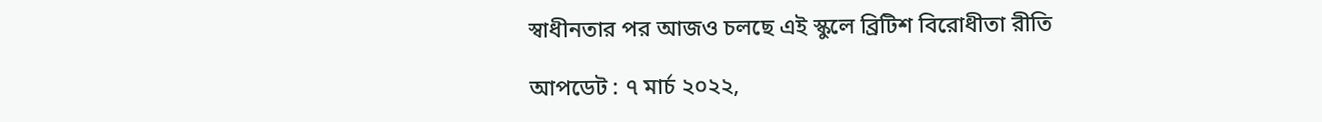স্বাধীনতার পর আজও চলছে এই স্কুলে ব্রিটিশ বিরোধীতা রীতি

আপডেট : ৭ মার্চ ২০২২,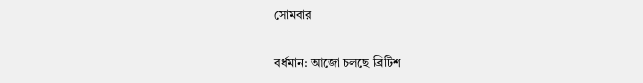সোমবার

বর্ধমান: আজো চলছে ব্রিটিশ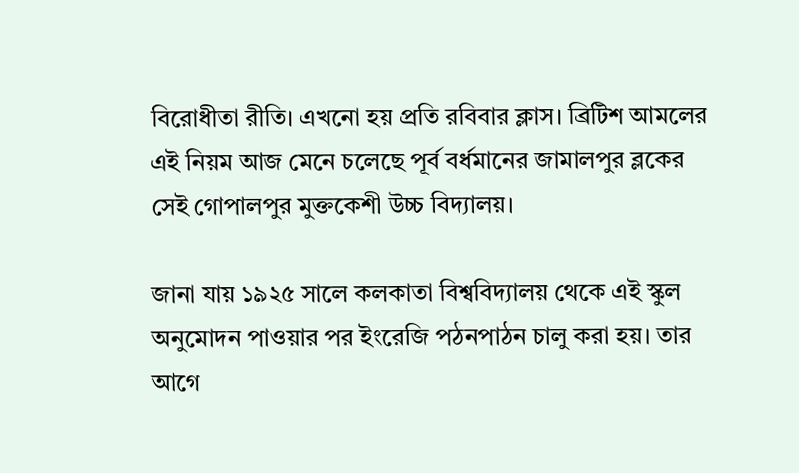বিরোধীতা রীতি। এখনো হয় প্রতি রবিবার ক্লাস। ব্রিটিশ আমলের এই নিয়ম আজ মেনে চলেছে পূর্ব বর্ধমানের জামালপুর ব্লকের সেই গোপালপুর মুক্তকেশী উচ্চ বিদ্যালয়।

জানা যায় ১৯২৫ সালে কলকাতা বিশ্ববিদ্যালয় থেকে এই স্কুল অনুমোদন পাওয়ার পর ইংরেজি পঠনপাঠন চালু করা হয়। তার আগে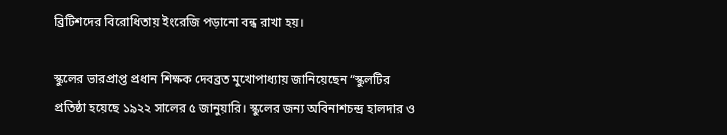ব্রিটিশদের বিরোধিতায় ইংরেজি পড়ানো বন্ধ রাখা হয়।

স্কুলের ভারপ্রাপ্ত প্রধান শিক্ষক দেবব্রত মুখোপাধ্যায় জানিয়েছেন “স্কুলটির প্রতিষ্ঠা হয়েছে ১৯২২ সালের ৫ জানুয়ারি। স্কুলের জন্য অবিনাশচন্দ্র হালদার ও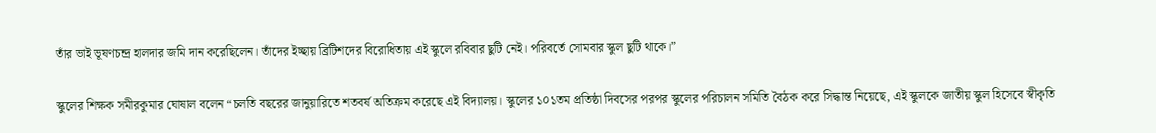তাঁর ভাই ভূষণচন্দ্র হালদার জমি দান করেছিলেন। তাঁদের ইচ্ছায় ব্রিটিশদের বিরোধিতায় এই স্কুলে রবিবার ছুটি নেই। পরিবর্তে সোমবার স্কুল ছুটি থাকে।”

স্কুলের শিক্ষক সমীরকুমার ঘোষাল বলেন “চলতি বছরের জানুয়ারিতে শতবর্ষ অতিক্রম করেছে এই বিদ্যালয়। স্কুলের ১০১তম প্রতিষ্ঠা দিবসের পরপর স্কুলের পরিচালন সমিতি বৈঠক করে সিদ্ধান্ত নিয়েছে, এই স্কুলকে জাতীয় স্কুল হিসেবে স্বীকৃতি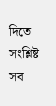দিতে সংশ্লিষ্ট সব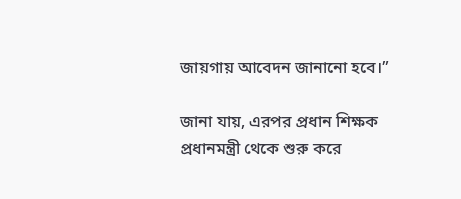জায়গায় আবেদন জানানো হবে।”

জানা যায়, এরপর প্রধান শিক্ষক প্রধানমন্ত্রী থেকে শুরু করে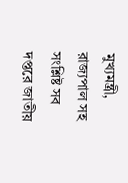মুখ্যমন্ত্রী, রাজ্যপাল সহ সংশ্লিষ্ট সব দপ্তরে জাতীয়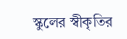স্কুলের স্বীকৃতির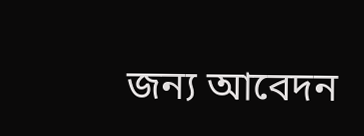জন্য আবেদন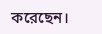করেছেন।